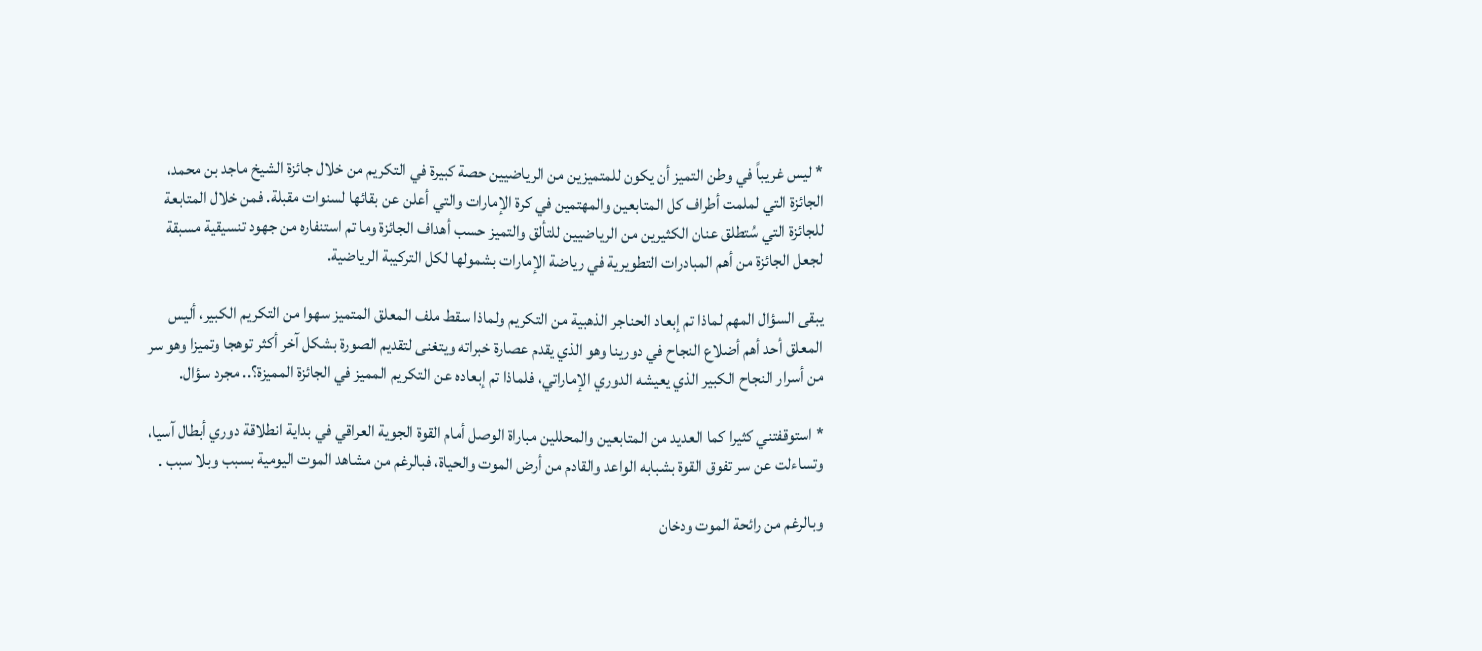* ليس غريباً في وطن التميز أن يكون للمتميزين من الرياضيين حصة كبيرة في التكريم من خلال جائزة الشيخ ماجد بن محمد، الجائزة التي لملمت أطراف كل المتابعين والمهتمين في كرة الإمارات والتي أعلن عن بقائها لسنوات مقبلة. فمن خلال المتابعة للجائزة التي سُتطلق عنان الكثيرين من الرياضيين للتألق والتميز حسب أهداف الجائزة وما تم استنفاره من جهود تنسيقية مسبقة لجعل الجائزة من أهم المبادرات التطويرية في رياضة الإمارات بشمولها لكل التركيبة الرياضية.

يبقى السؤال المهم لماذا تم إبعاد الحناجر الذهبية من التكريم ولماذا سقط ملف المعلق المتميز سهوا من التكريم الكبير، أليس المعلق أحد أهم أضلاع النجاح في دورينا وهو الذي يقدم عصارة خبراته ويتغنى لتقديم الصورة بشكل آخر أكثر توهجا وتميزا وهو سر من أسرار النجاح الكبير الذي يعيشه الدوري الإماراتي، فلماذا تم إبعاده عن التكريم المميز في الجائزة المميزة؟.. مجرد سؤال.

* استوقفتني كثيرا كما العديد من المتابعين والمحللين مباراة الوصل أمام القوة الجوية العراقي في بداية انطلاقة دوري أبطال آسيا، وتساءلت عن سر تفوق القوة بشبابه الواعد والقادم من أرض الموت والحياة، فبالرغم من مشاهد الموت اليومية بسبب وبلا سبب .

وبالرغم من رائحة الموت ودخان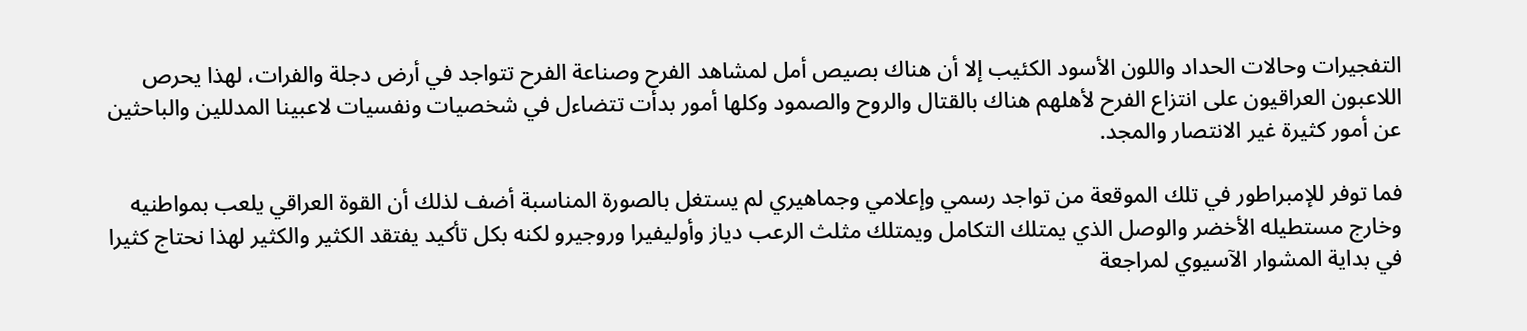التفجيرات وحالات الحداد واللون الأسود الكئيب إلا أن هناك بصيص أمل لمشاهد الفرح وصناعة الفرح تتواجد في أرض دجلة والفرات، لهذا يحرص اللاعبون العراقيون على انتزاع الفرح لأهلهم هناك بالقتال والروح والصمود وكلها أمور بدأت تتضاءل في شخصيات ونفسيات لاعبينا المدللين والباحثين عن أمور كثيرة غير الانتصار والمجد.

فما توفر للإمبراطور في تلك الموقعة من تواجد رسمي وإعلامي وجماهيري لم يستغل بالصورة المناسبة أضف لذلك أن القوة العراقي يلعب بمواطنيه وخارج مستطيله الأخضر والوصل الذي يمتلك التكامل ويمتلك مثلث الرعب دياز وأوليفيرا وروجيرو لكنه بكل تأكيد يفتقد الكثير والكثير لهذا نحتاج كثيرا في بداية المشوار الآسيوي لمراجعة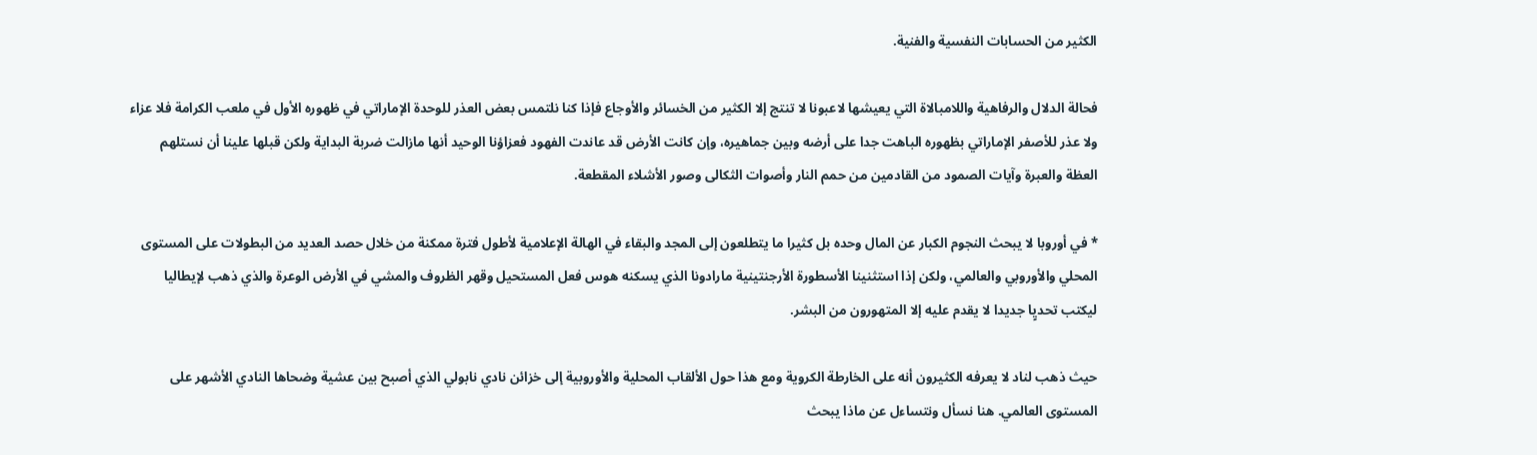الكثير من الحسابات النفسية والفنية.

فحالة الدلال والرفاهية واللامبالاة التي يعيشها لاعبونا لا تنتج إلا الكثير من الخسائر والأوجاع فإذا كنا نلتمس بعض العذر للوحدة الإماراتي في ظهوره الأول في ملعب الكرامة فلا عزاء ولا عذر للأصفر الإماراتي بظهوره الباهت جدا على أرضه وبين جماهيره، وإن كانت الأرض قد عاندت الفهود فعزاؤنا الوحيد أنها مازالت ضربة البداية ولكن قبلها علينا أن نستلهم العظة والعبرة وآيات الصمود من القادمين من حمم النار وأصوات الثكالى وصور الأشلاء المقطعة.

* في أوروبا لا يبحث النجوم الكبار عن المال وحده بل كثيرا ما يتطلعون إلى المجد والبقاء في الهالة الإعلامية لأطول فترة ممكنة من خلال حصد العديد من البطولات على المستوى المحلي والأوروبي والعالمي، ولكن إذا استثنينا الأسطورة الأرجنتينية مارادونا الذي يسكنه هوس فعل المستحيل وقهر الظروف والمشي في الأرض الوعرة والذي ذهب لإيطاليا ليكتب تحديٍا جديدا لا يقدم عليه إلا المتهورون من البشر.

حيث ذهب لناد لا يعرفه الكثيرون أنه على الخارطة الكروية ومع هذا حول الألقاب المحلية والأوروبية إلى خزائن نادي نابولي الذي أصبح بين عشية وضحاها النادي الأشهر على المستوى العالمي. هنا نسأل ونتساءل عن ماذا يبحث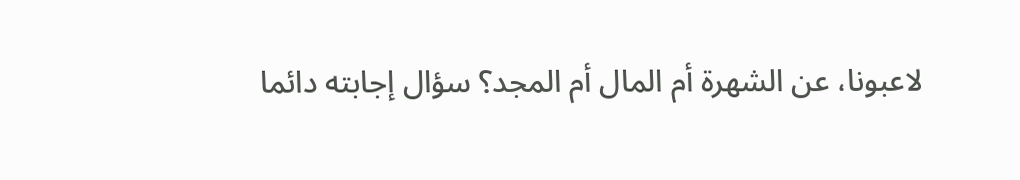لاعبونا، عن الشهرة أم المال أم المجد؟ سؤال إجابته دائما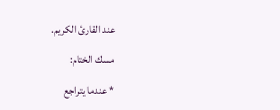عند القارئ الكريم.

مسك الختام:

* عندما يتراجع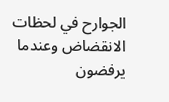الجوارح في لحظات الانقضاض وعندما يرفضون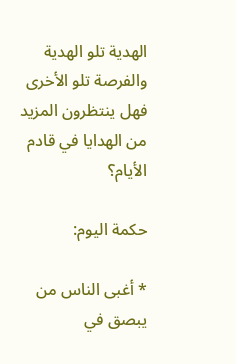الهدية تلو الهدية والفرصة تلو الأخرى فهل ينتظرون المزيد من الهدايا في قادم الأيام؟

حكمة اليوم:

* أغبى الناس من يبصق في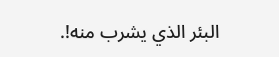البئر الذي يشرب منه!.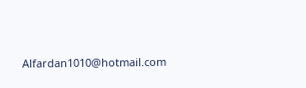Alfardan1010@hotmail.com